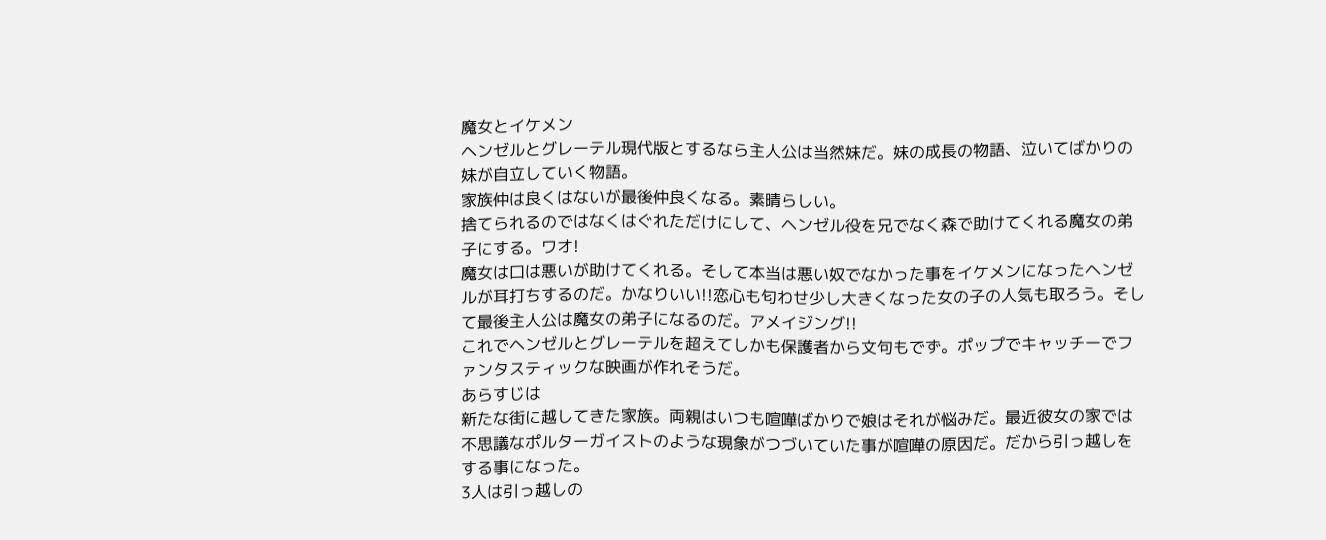魔女とイケメン
ヘンゼルとグレーテル現代版とするなら主人公は当然妹だ。妹の成長の物語、泣いてばかりの妹が自立していく物語。
家族仲は良くはないが最後仲良くなる。素晴らしい。
捨てられるのではなくはぐれただけにして、ヘンゼル役を兄でなく森で助けてくれる魔女の弟子にする。ワオ!
魔女は口は悪いが助けてくれる。そして本当は悪い奴でなかった事をイケメンになったヘンゼルが耳打ちするのだ。かなりいい!!恋心も匂わせ少し大きくなった女の子の人気も取ろう。そして最後主人公は魔女の弟子になるのだ。アメイジング!!
これでヘンゼルとグレーテルを超えてしかも保護者から文句もでず。ポップでキャッチーでファンタスティックな映画が作れそうだ。
あらすじは
新たな街に越してきた家族。両親はいつも喧嘩ばかりで娘はそれが悩みだ。最近彼女の家では不思議なポルターガイストのような現象がつづいていた事が喧嘩の原因だ。だから引っ越しをする事になった。
3人は引っ越しの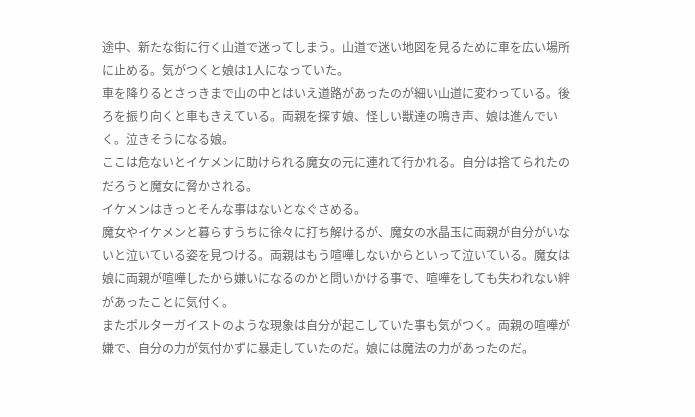途中、新たな街に行く山道で迷ってしまう。山道で迷い地図を見るために車を広い場所に止める。気がつくと娘は1人になっていた。
車を降りるとさっきまで山の中とはいえ道路があったのが細い山道に変わっている。後ろを振り向くと車もきえている。両親を探す娘、怪しい獣達の鳴き声、娘は進んでいく。泣きそうになる娘。
ここは危ないとイケメンに助けられる魔女の元に連れて行かれる。自分は捨てられたのだろうと魔女に脅かされる。
イケメンはきっとそんな事はないとなぐさめる。
魔女やイケメンと暮らすうちに徐々に打ち解けるが、魔女の水晶玉に両親が自分がいないと泣いている姿を見つける。両親はもう喧嘩しないからといって泣いている。魔女は娘に両親が喧嘩したから嫌いになるのかと問いかける事で、喧嘩をしても失われない絆があったことに気付く。
またポルターガイストのような現象は自分が起こしていた事も気がつく。両親の喧嘩が嫌で、自分の力が気付かずに暴走していたのだ。娘には魔法の力があったのだ。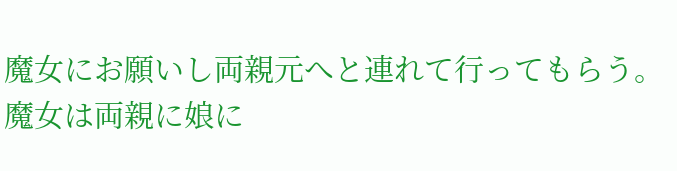魔女にお願いし両親元へと連れて行ってもらう。
魔女は両親に娘に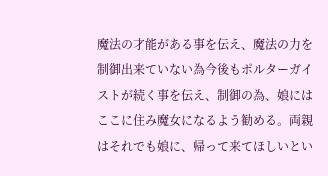魔法の才能がある事を伝え、魔法の力を制御出来ていない為今後もポルターガイストが続く事を伝え、制御の為、娘にはここに住み魔女になるよう勧める。両親はそれでも娘に、帰って来てほしいとい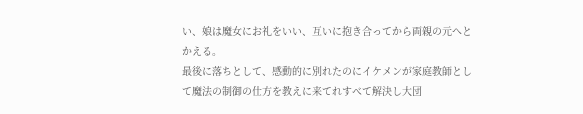い、娘は魔女にお礼をいい、互いに抱き合ってから両親の元へとかえる。
最後に落ちとして、感動的に別れたのにイケメンが家庭教師として魔法の制御の仕方を教えに来てれすべて解決し大団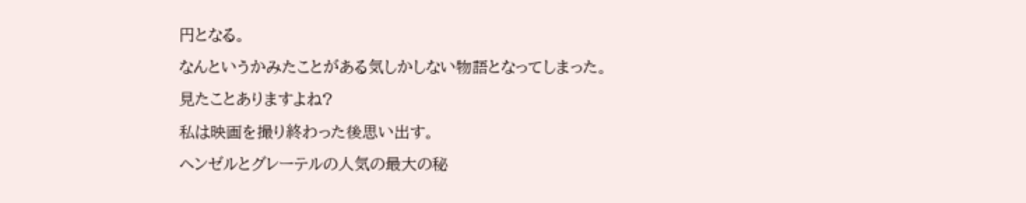円となる。
なんというかみたことがある気しかしない物語となってしまった。
見たことありますよね?
私は映画を撮り終わった後思い出す。
ヘンゼルとグレーテルの人気の最大の秘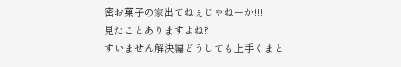密お菓子の家出てねぇじゃねーか!!!
見たことありますよね?
すいません解決編どうしても上手くまと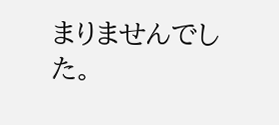まりませんでした。